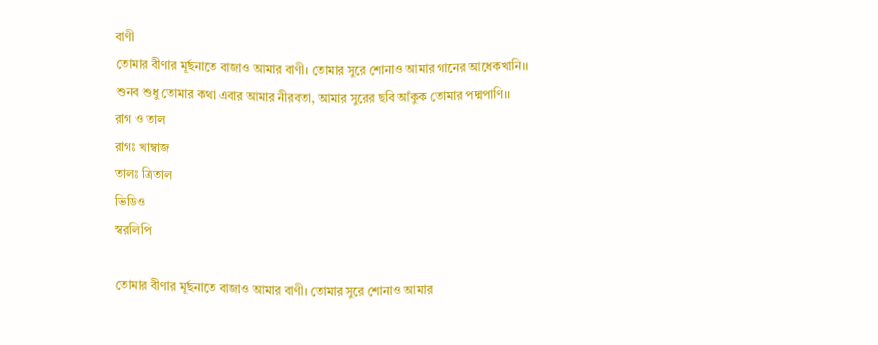বাণী
তোমার বীণার মূর্ছনাতে বাজাও আমার বাণী। তোমার সুরে শোনাও আমার গানের আধেকখানি।। শুনব শুধু তোমার কথা এবার আমার নীরবতা, আমার সুরের ছবি আঁকুক তোমার পদ্মপাণি।।
রাগ ও তাল
রাগঃ খাম্বাজ
তালঃ ত্রিতাল
ভিডিও
স্বরলিপি

তোমার বীণার মূর্ছনাতে বাজাও আমার বাণী। তোমার সুরে শোনাও আমার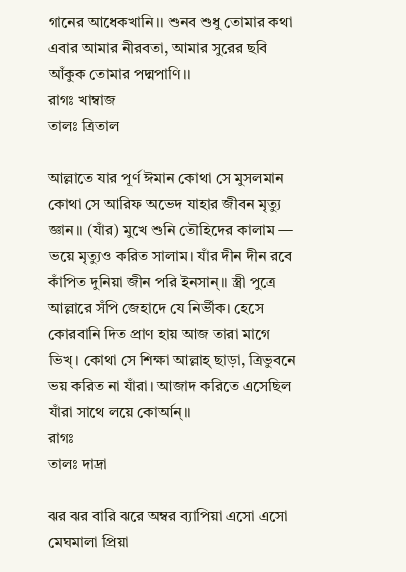গানের আধেকখানি।। শুনব শুধু তোমার কথা এবার আমার নীরবতা, আমার সুরের ছবি আঁকুক তোমার পদ্মপাণি।।
রাগঃ খাম্বাজ
তালঃ ত্রিতাল

আল্লাতে যার পূর্ণ ঈমান কোথা সে মুসলমান কোথা সে আরিফ অভেদ যাহার জীবন মৃত্যু জ্ঞান।। (যাঁর) মুখে শুনি তৌহিদের কালাম — ভয়ে মৃত্যুও করিত সালাম। যাঁর দীন দীন রবে কাঁপিত দুনিয়া জীন পরি ইনসান্।। স্ত্রী পুত্রে আল্লারে সঁপি জেহাদে যে নির্ভীক। হেসে কোরবানি দিত প্রাণ হায় আজ তারা মাগে ভিখ্। কোথা সে শিক্ষা আল্লাহ্ ছাড়া, ত্রিভুবনে ভয় করিত না যাঁরা। আজাদ করিতে এসেছিল যাঁরা সাথে লয়ে কোর্আন্।।
রাগঃ
তালঃ দাদ্রা

ঝর ঝর বারি ঝরে অম্বর ব্যাপিয়া এসো এসো মেঘমালা প্রিয়া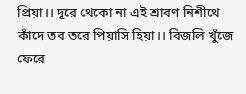প্রিয়া।। দূরে থেকো না এই শ্রাবণ নিশীথে কাঁদে তব তরে পিয়াসি হিয়া।। বিজলি খুঁজে ফেরে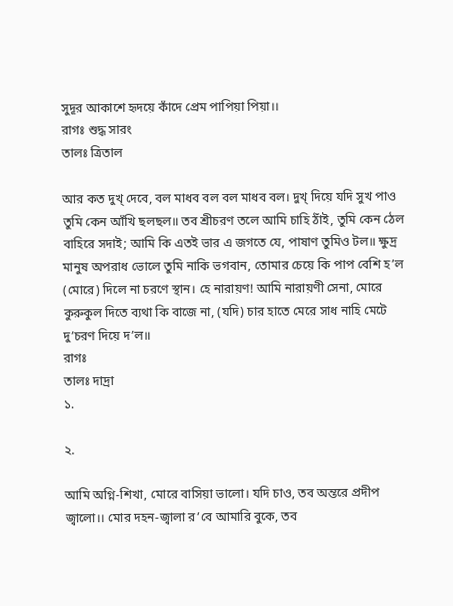সুদূর আকাশে হৃদয়ে কাঁদে প্রেম পাপিয়া পিয়া।।
রাগঃ শুদ্ধ সারং
তালঃ ত্রিতাল

আর কত দুখ্ দেবে, বল মাধব বল বল মাধব বল। দুখ্ দিয়ে যদি সুখ পাও তুমি কেন আঁখি ছলছল॥ তব শ্রীচরণ তলে আমি চাহি ঠাঁই, তুমি কেন ঠেল বাহিরে সদাই; আমি কি এতই ভার এ জগতে যে, পাষাণ তুমিও টল॥ ক্ষুদ্র মানুষ অপরাধ ভোলে তুমি নাকি ভগবান, তোমার চেয়ে কি পাপ বেশি হ’ল (মোরে) দিলে না চরণে স্থান। হে নারায়ণ! আমি নারায়ণী সেনা, মোরে কুরুকুল দিতে ব্যথা কি বাজে না, (যদি) চার হাতে মেরে সাধ নাহি মেটে দু’চরণ দিয়ে দ’ল॥
রাগঃ
তালঃ দাদ্রা
১.

২.

আমি অগ্নি-শিখা, মোরে বাসিয়া ভালো। যদি চাও, তব অন্তরে প্রদীপ জ্বালো।। মোর দহন-জ্বালা র’বে আমারি বুকে, তব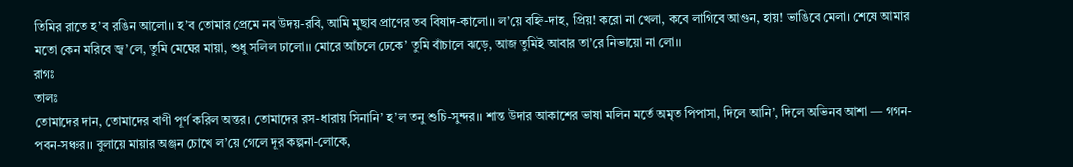তিমির রাতে হ’ব রঙিন আলো।। হ’ব তোমার প্রেমে নব উদয়-রবি, আমি মুছাব প্রাণের তব বিষাদ-কালো।। ল’য়ে বহ্নি-দাহ, প্রিয়! করো না খেলা, কবে লাগিবে আগুন, হায়! ভাঙিবে মেলা। শেষে আমার মতো কেন মরিবে জ্ব’লে, তুমি মেঘের মায়া, শুধু সলিল ঢালো।। মোরে আঁচলে ঢেকে’ তুমি বাঁচালে ঝড়ে, আজ তুমিই আবার তা’রে নিভায়ো না লো।।
রাগঃ
তালঃ
তোমাদের দান, তোমাদের বাণী পূর্ণ করিল অন্তর। তোমাদের রস-ধারায় সিনানি’ হ’ল তনু শুচি-সুন্দর।। শান্ত উদার আকাশের ভাষা মলিন মর্তে অমৃত পিপাসা, দিলে আনি’, দিলে অভিনব আশা — গগন-পবন-সঞ্চর।। বুলায়ে মায়ার অঞ্জন চোখে ল’য়ে গেলে দূর কল্পনা-লোকে,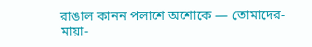রাঙাল কানন পলাশে অশোকে — তোমাদের-মায়া-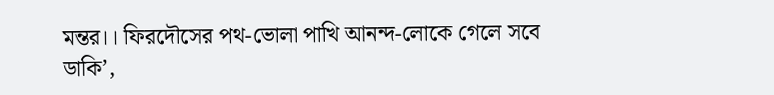মন্তর।। ফিরদৌসের পথ-ভোলা পাখি আনন্দ-লোকে গেলে সবে ডাকি’,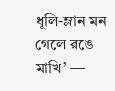ধূলি-ম্লান মন গেলে রঙে মাখি’ —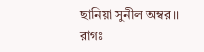ছানিয়া সুনীল অম্বর।।
রাগঃ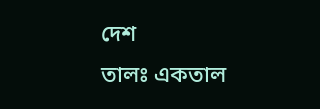দেশ
তালঃ একতাল